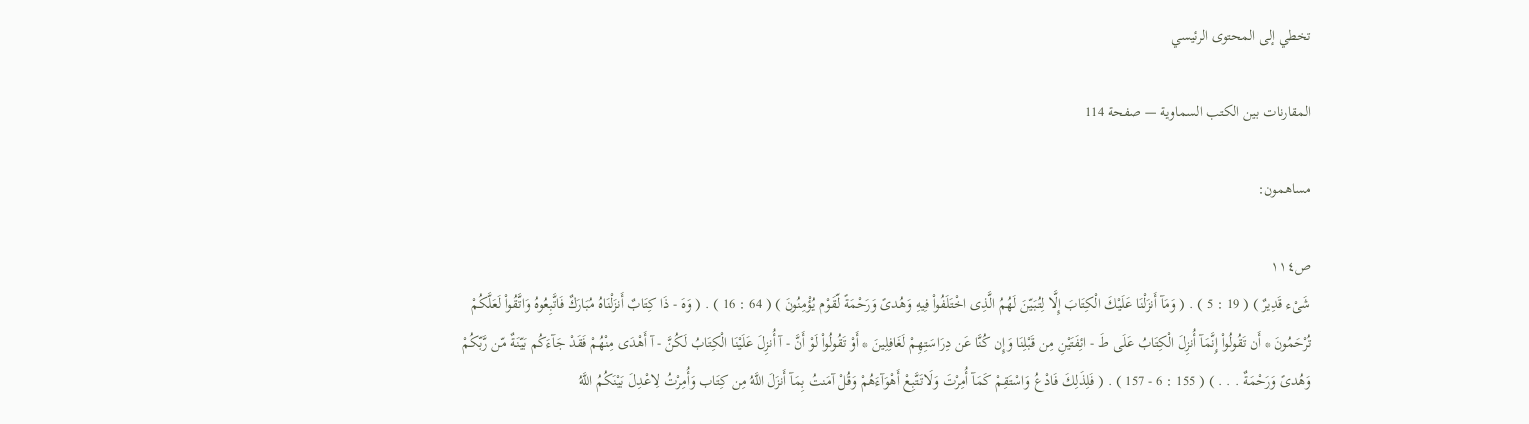تخطي إلى المحتوى الرئيسي

المقارنات بين الكتب السماوية — صفحة 114

مساهمون:

ص١١٤
شَىْء قَدِيرٌ ) ( 19 : 5 ) . ( وَمَآ أَنزَلْنَا عَلَيْكَ الْكِتَابَ إِلَّا لِتُبَيّنَ لَهُمُ الَّذِى اخْتَلَفُواْ فِيهِ وَهُدىً وَرَحْمَةً لّقَوْم يُؤْمِنُونَ ) ( 64 : 16 ) . ( وَهَ - ذَا كِتَابٌ أَنزَلْنَاهُ مُبَارَكٌ فَاتَّبِعُوهُ وَاتَّقُواْ لَعَلَّكُمْ تُرْحَمُونَ * أَن تَقُولُواْ إِنَّمَآ أُنزِلَ الْكِتَابُ عَلَى طَ - ائِفَتَيْنِ مِن قَبْلِنَا وَإِن كُنَّا عَن دِرَاسَتِهِمْ لَغَافِلِينَ * أَوْ تَقُولُواْ لَوْ أَنَّ - آ أُنزِلَ عَلَيْنَا الْكِتَابُ لَكُنَّ - آ أَهْدَى مِنْهُمْ فَقَدْ جَآءَكُم بَيّنَةٌ مّن رَّبّكُمْ وَهُدىً وَرَحْمَةٌ . . . ) ( 155 : 6 - 157 ) . ( فَلِذَلِكَ فَادْعُ وَاسْتَقِمْ كَمَآ أُمِرْتَ وَلَاتَتَّبِعْ أَهْوَآءَهُمْ وَقُلْ آمَنتُ بِمَآ أَنزَلَ اللَّهُ مِن كِتَاب وَأُمِرْتُ لِاعْدِلَ بَيْنَكُمُ اللَّهُ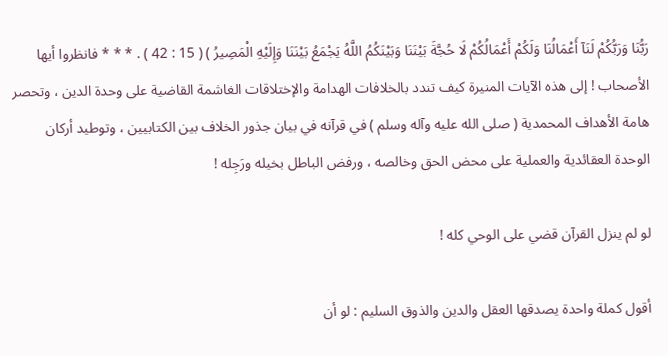رَبُّنَا وَرَبُّكُمْ لَنَآ أَعْمَالُنَا وَلَكُمْ أَعْمَالُكُمْ لَا حُجَّةَ بَيْنَنَا وَبَيْنَكُمُ اللَّهُ يَجْمَعُ بَيْنَنَا وَإِلَيْهِ الْمَصِيرُ ) ( 15 : 42 ) . * * * فانظروا أيها الأصحاب ! إلى هذه الآيات المنيرة كيف تندد بالخلافات الهدامة والإختلاقات الغاشمة القاضية على وحدة الدين ، وتحصر هامة الأهداف المحمدية ( صلى الله عليه وآله وسلم ) في قرآنه في بيان جذور الخلاف بين الكتابيين ، وتوطيد أركان الوحدة العقائدية والعملية على محض الحق وخالصه ، ورفض الباطل بخيله ورَجِله !

لو لم ينزل القرآن قضي على الوحي كله !

أقول كملة واحدة يصدقها العقل والدين والذوق السليم : لو أن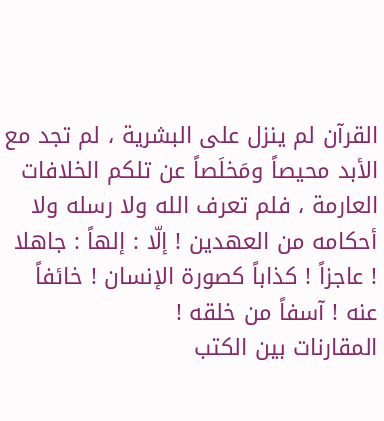القرآن لم ينزل على البشرية ، لم تجد مع الأبد محيصاً ومَخلَصاً عن تلكم الخلافات العارمة ، فلم تعرف الله ولا رسله ولا أحكامه من العهدين ! إلّا : إلهاً : جاهلا ! عاجزاً ! كذاباً كصورة الإنسان ! خائفاً عنه ! آسفاً من خلقه !
المقارنات بين الكتب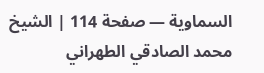السماوية — صفحة 114 | الشيخ محمد الصادقي الطهراني